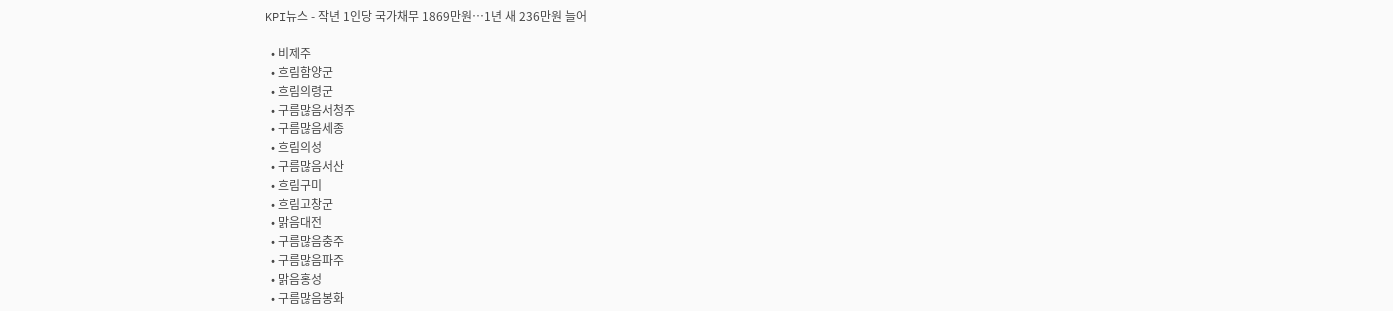KPI뉴스 - 작년 1인당 국가채무 1869만원…1년 새 236만원 늘어

  • 비제주
  • 흐림함양군
  • 흐림의령군
  • 구름많음서청주
  • 구름많음세종
  • 흐림의성
  • 구름많음서산
  • 흐림구미
  • 흐림고창군
  • 맑음대전
  • 구름많음충주
  • 구름많음파주
  • 맑음홍성
  • 구름많음봉화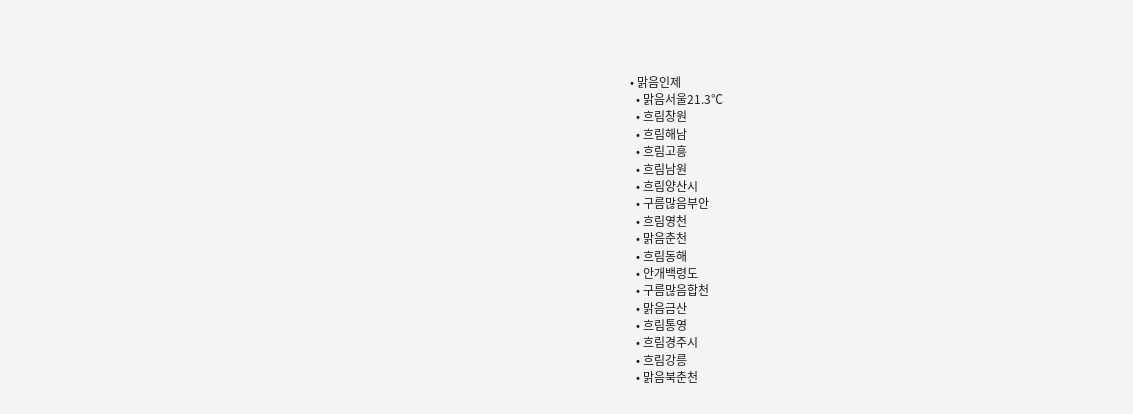• 맑음인제
  • 맑음서울21.3℃
  • 흐림창원
  • 흐림해남
  • 흐림고흥
  • 흐림남원
  • 흐림양산시
  • 구름많음부안
  • 흐림영천
  • 맑음춘천
  • 흐림동해
  • 안개백령도
  • 구름많음합천
  • 맑음금산
  • 흐림통영
  • 흐림경주시
  • 흐림강릉
  • 맑음북춘천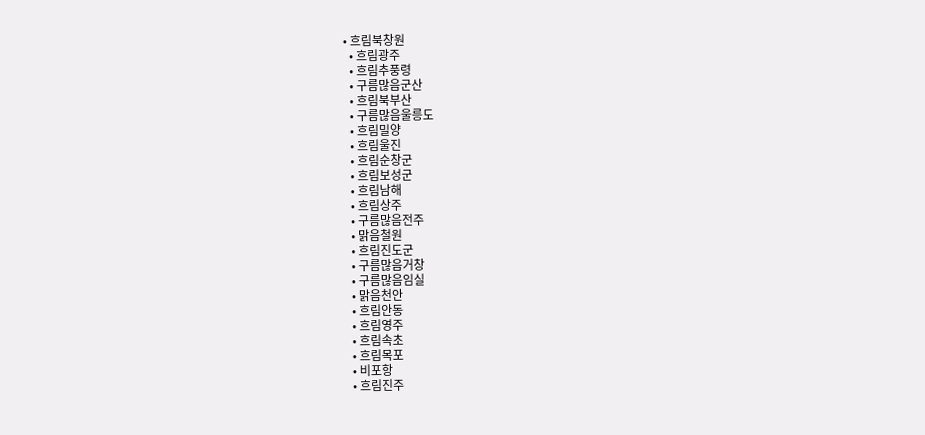• 흐림북창원
  • 흐림광주
  • 흐림추풍령
  • 구름많음군산
  • 흐림북부산
  • 구름많음울릉도
  • 흐림밀양
  • 흐림울진
  • 흐림순창군
  • 흐림보성군
  • 흐림남해
  • 흐림상주
  • 구름많음전주
  • 맑음철원
  • 흐림진도군
  • 구름많음거창
  • 구름많음임실
  • 맑음천안
  • 흐림안동
  • 흐림영주
  • 흐림속초
  • 흐림목포
  • 비포항
  • 흐림진주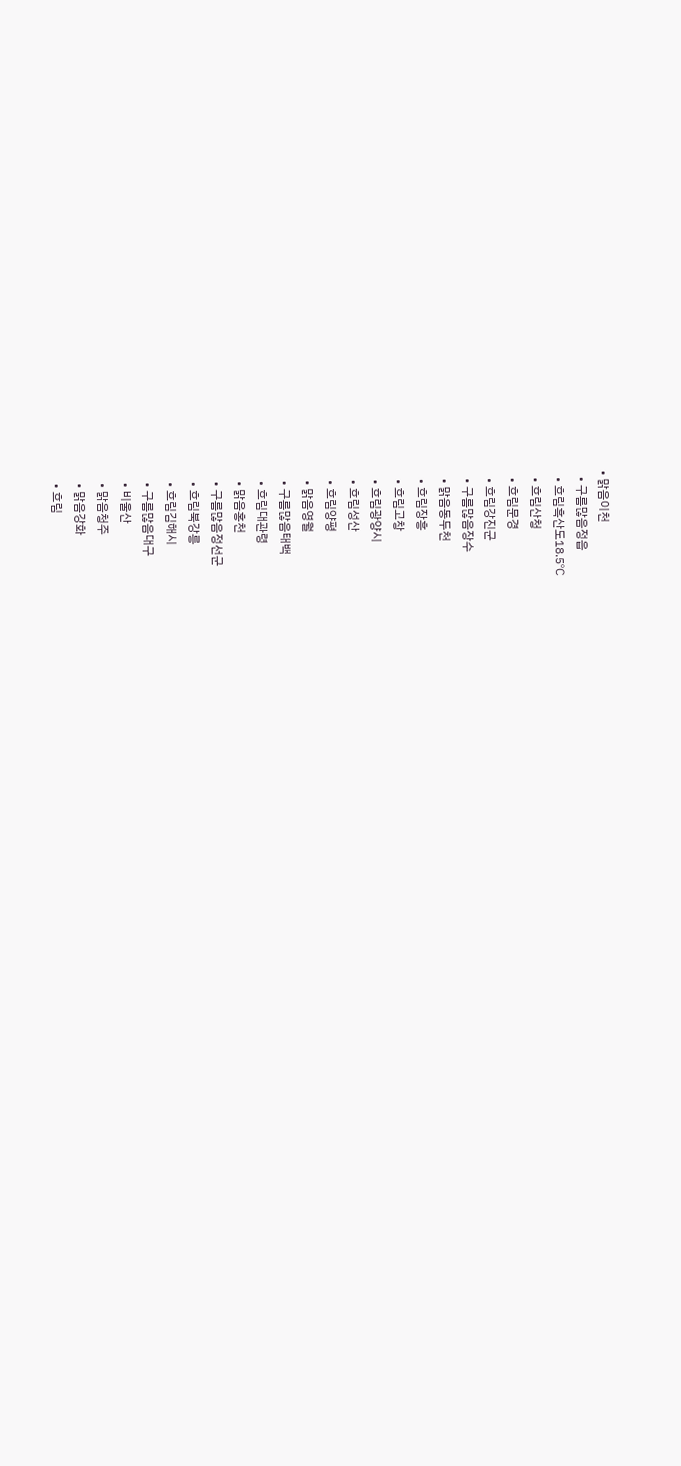• 맑음이천
  • 구름많음정읍
  • 흐림흑산도18.5℃
  • 흐림산청
  • 흐림문경
  • 흐림강진군
  • 구름많음장수
  • 맑음동두천
  • 흐림장흥
  • 흐림고창
  • 흐림광양시
  • 흐림성산
  • 흐림양평
  • 맑음영월
  • 구름많음태백
  • 흐림대관령
  • 맑음홍천
  • 구름많음정선군
  • 흐림북강릉
  • 흐림김해시
  • 구름많음대구
  • 비울산
  • 맑음청주
  • 맑음강화
  • 흐림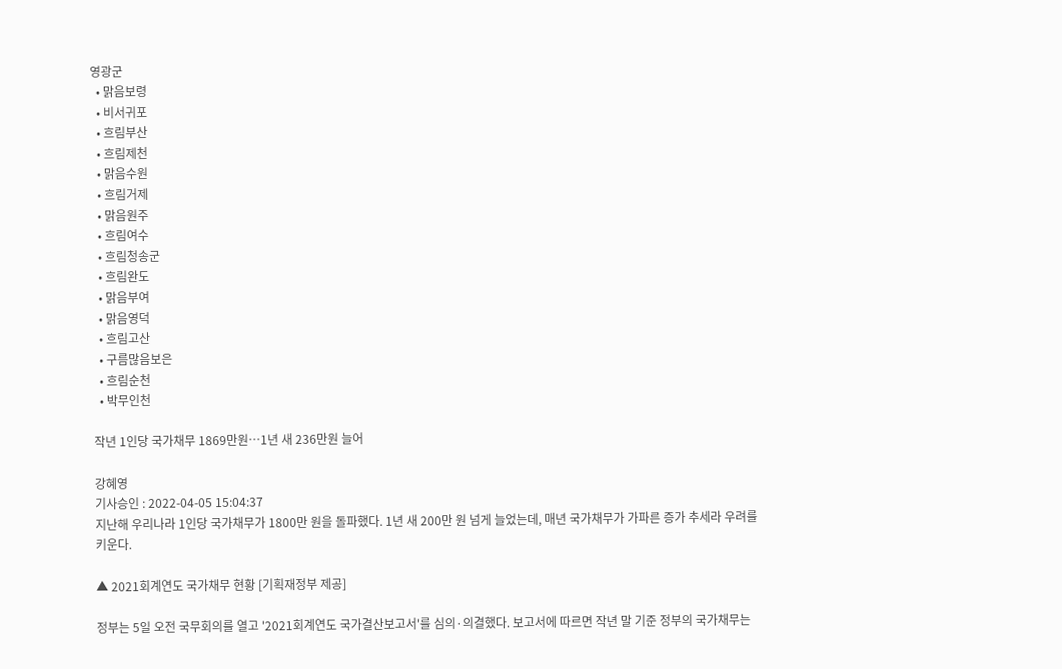영광군
  • 맑음보령
  • 비서귀포
  • 흐림부산
  • 흐림제천
  • 맑음수원
  • 흐림거제
  • 맑음원주
  • 흐림여수
  • 흐림청송군
  • 흐림완도
  • 맑음부여
  • 맑음영덕
  • 흐림고산
  • 구름많음보은
  • 흐림순천
  • 박무인천

작년 1인당 국가채무 1869만원…1년 새 236만원 늘어

강혜영
기사승인 : 2022-04-05 15:04:37
지난해 우리나라 1인당 국가채무가 1800만 원을 돌파했다. 1년 새 200만 원 넘게 늘었는데, 매년 국가채무가 가파른 증가 추세라 우려를 키운다.

▲ 2021회계연도 국가채무 현황 [기획재정부 제공]

정부는 5일 오전 국무회의를 열고 '2021회계연도 국가결산보고서'를 심의·의결했다. 보고서에 따르면 작년 말 기준 정부의 국가채무는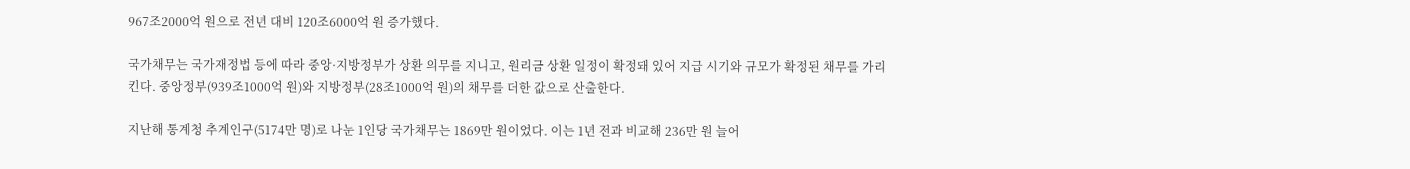967조2000억 원으로 전년 대비 120조6000억 원 증가했다.

국가채무는 국가재정법 등에 따라 중앙·지방정부가 상환 의무를 지니고, 원리금 상환 일정이 확정돼 있어 지급 시기와 규모가 확정된 채무를 가리킨다. 중앙정부(939조1000억 원)와 지방정부(28조1000억 원)의 채무를 더한 값으로 산출한다.

지난해 통계청 추계인구(5174만 명)로 나눈 1인당 국가채무는 1869만 원이었다. 이는 1년 전과 비교해 236만 원 늘어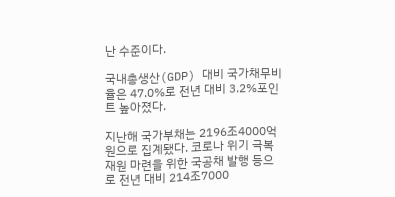난 수준이다.

국내총생산(GDP) 대비 국가채무비율은 47.0%로 전년 대비 3.2%포인트 높아졌다.

지난해 국가부채는 2196조4000억 원으로 집계됐다. 코로나 위기 극복 재원 마련을 위한 국공채 발행 등으로 전년 대비 214조7000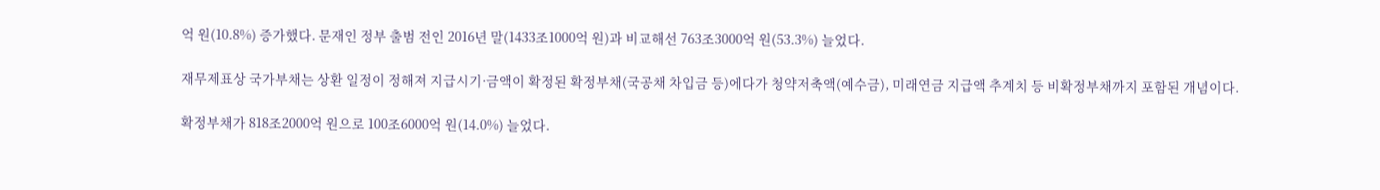억 원(10.8%) 증가했다. 문재인 정부 출범 전인 2016년 말(1433조1000억 원)과 비교해선 763조3000억 원(53.3%) 늘었다.

재무제표상 국가부채는 상환 일정이 정해져 지급시기·금액이 확정된 확정부채(국공채 차입금 등)에다가 청약저축액(예수금), 미래연금 지급액 추계치 등 비확정부채까지 포함된 개념이다.

확정부채가 818조2000억 원으로 100조6000억 원(14.0%) 늘었다.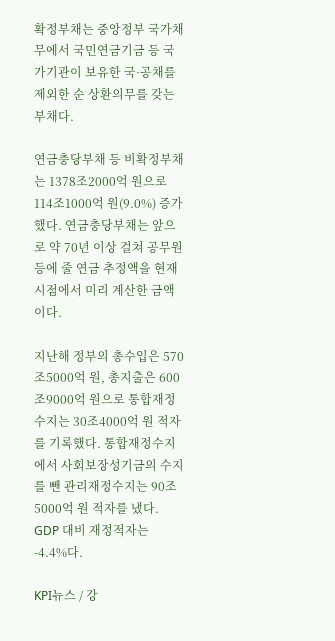확정부채는 중앙정부 국가채무에서 국민연금기금 등 국가기관이 보유한 국·공채를 제외한 순 상환의무를 갖는 부채다.

연금충당부채 등 비확정부채는 1378조2000억 원으로 114조1000억 원(9.0%) 증가했다. 연금충당부채는 앞으로 약 70년 이상 걸쳐 공무원 등에 줄 연금 추정액을 현재 시점에서 미리 계산한 금액이다.

지난해 정부의 총수입은 570조5000억 원, 총지출은 600조9000억 원으로 통합재정수지는 30조4000억 원 적자를 기록했다. 통합재정수지에서 사회보장성기금의 수지를 뺀 관리재정수지는 90조5000억 원 적자를 냈다. GDP 대비 재정적자는 -4.4%다.

KPI뉴스 / 강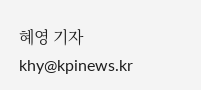혜영 기자 khy@kpinews.kr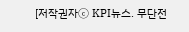[저작권자ⓒ KPI뉴스. 무단전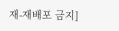재-재배포 금지]